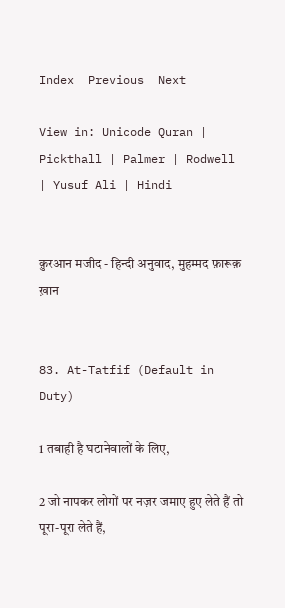Index  Previous  Next

View in: Unicode Quran | Pickthall | Palmer | Rodwell | Yusuf Ali | Hindi


क़ुरआन मजीद - हिन्दी अनुवाद, मुहम्मद फ़ारूक़ ख़ान


83. At-Tatfif (Default in Duty)

1 तबाही है घटानेवालों के लिए,

2 जो नापकर लोगों पर नज़र जमाए हुए लेते हैं तो पूरा-पूरा लेते हैं,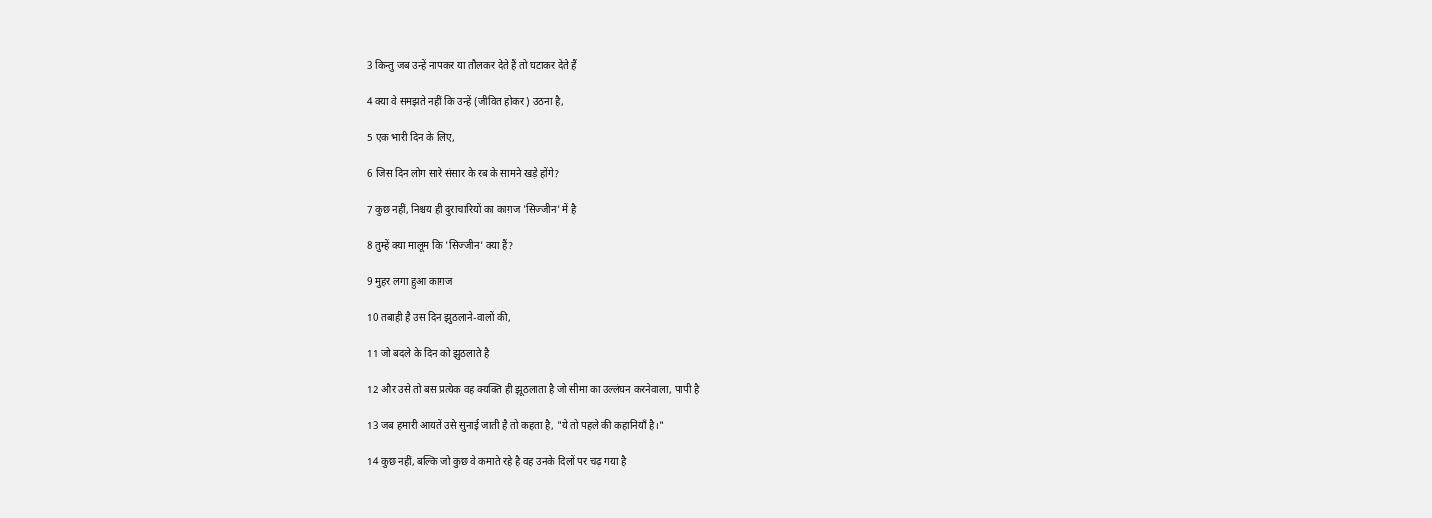3 किन्तु जब उन्हें नापकर या तौलकर देते हैं तो घटाकर देते हैं

4 क्या वे समझते नहीं कि उन्हें (जीवित होकर) उठना है,

5 एक भारी दिन के लिए,

6 जिस दिन लोग सारे संसार के रब के सामने खड़े होंगे?

7 कुछ नहीं, निश्चय ही दुराचारियों का काग़ज 'सिज्जीन' में है

8 तुम्हें क्या मालूम कि 'सिज्जीन' क्या हैं?

9 मुहर लगा हुआ काग़ज

10 तबाही है उस दिन झुठलाने-वालों की,

11 जो बदले के दिन को झुठलाते है

12 और उसे तो बस प्रत्येक वह क्यक्ति ही झूठलाता है जो सीमा का उल्लंघन करनेवाला, पापी है

13 जब हमारी आयतें उसे सुनाई जाती है तो कहता है, "ये तो पहले की कहानियाँ है।"

14 कुछ नहीं, बल्कि जो कुछ वे कमाते रहे है वह उनके दिलों पर चढ़ गया है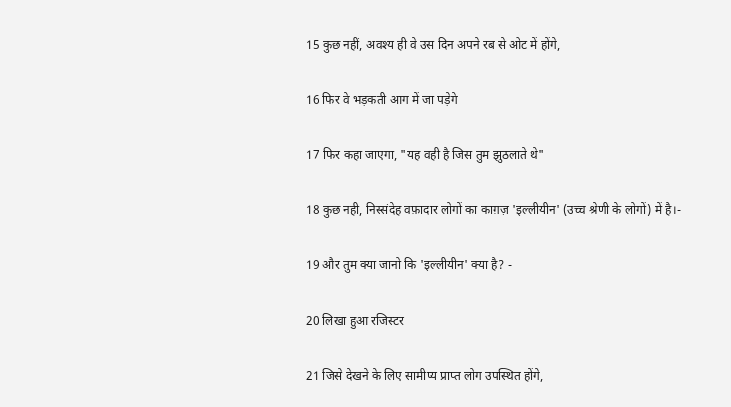15 कुछ नहीं, अवश्य ही वे उस दिन अपने रब से ओट में होंगे,

16 फिर वे भड़कती आग में जा पड़ेगे

17 फिर कहा जाएगा, "यह वही है जिस तुम झुठलाते थे"

18 कुछ नही, निस्संदेह वफ़ादार लोगों का काग़ज़ 'इल्लीयीन' (उच्च श्रेणी के लोगों) में है।-

19 और तुम क्या जानो कि 'इल्लीयीन' क्या है? -

20 लिखा हुआ रजिस्टर

21 जिसे देखने के लिए सामीप्य प्राप्त लोग उपस्थित होंगे,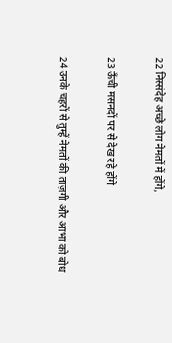22 निस्संदेह अच्छे लोग नेमतों में होंगे,

23 ऊँची मसनदों पर से देख रहे होंगे

24 उनके चहरों से तुम्हें नेमतों की ताज़गी और आभा को बोध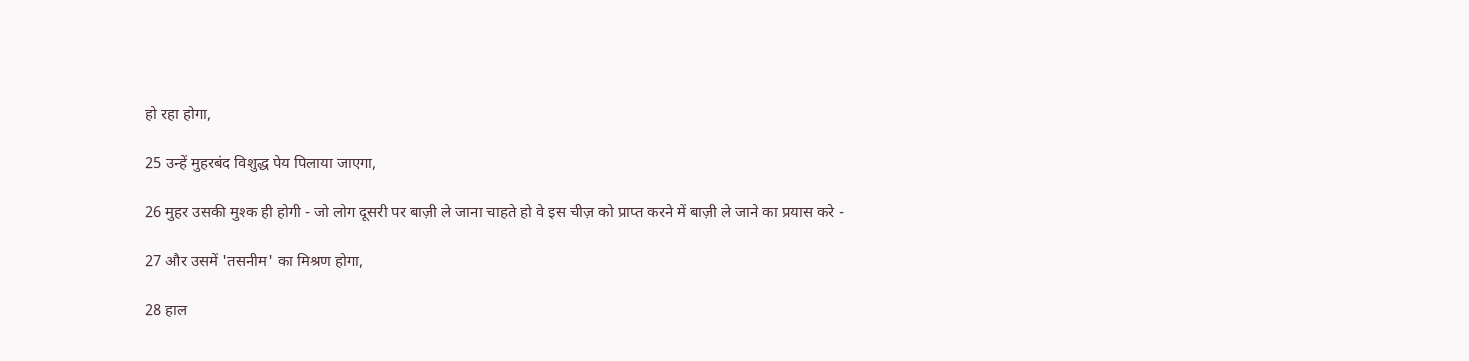हो रहा होगा,

25 उन्हें मुहरबंद विशुद्ध पेय पिलाया जाएगा,

26 मुहर उसकी मुश्क ही होगी - जो लोग दूसरी पर बाज़ी ले जाना चाहते हो वे इस चीज़ को प्राप्त करने में बाज़ी ले जाने का प्रयास करे -

27 और उसमें 'तसनीम' का मिश्रण होगा,

28 हाल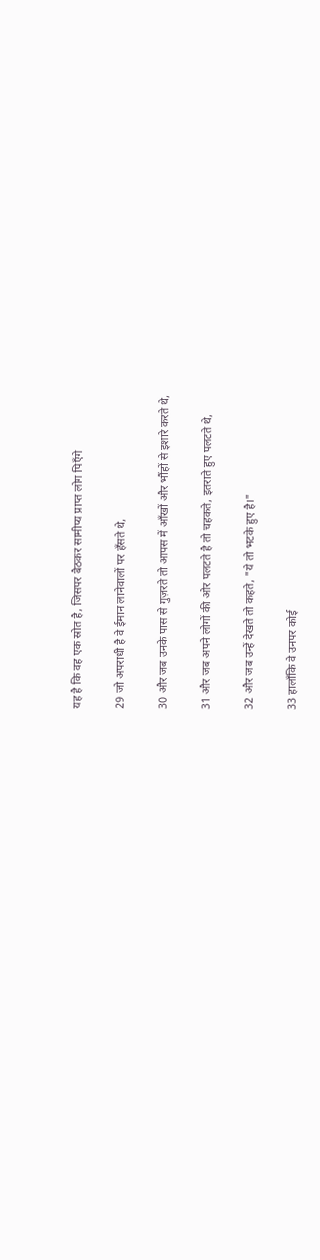यह है कि वह एक स्रोत है, जिसपर बैठकर सामीप्य प्राप्त लोग पिएँगे

29 जो अपराधी है वे ईमान लानेवालों पर हँसते थे,

30 और जब उनके पास से गुज़रते तो आपस में आँखों और भौंहों से इशारे करते थे,

31 और जब अपने लोगों की ओर पलटते है तो चहकते, इतराते हुए पलटते थे,

32 और जब उन्हें देखते तो कहते, "ये तो भटके हुए है।"

33 हालाँकि वे उनपर कोई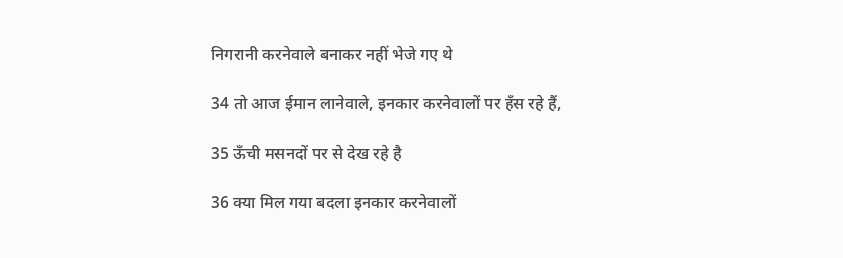निगरानी करनेवाले बनाकर नहीं भेजे गए थे

34 तो आज ईमान लानेवाले, इनकार करनेवालों पर हँस रहे हैं,

35 ऊँची मसनदों पर से देख रहे है

36 क्या मिल गया बदला इनकार करनेवालों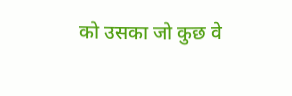को उसका जो कुछ वे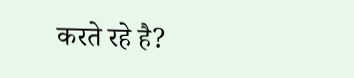करते रहे है?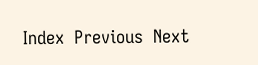Index  Previous  Next